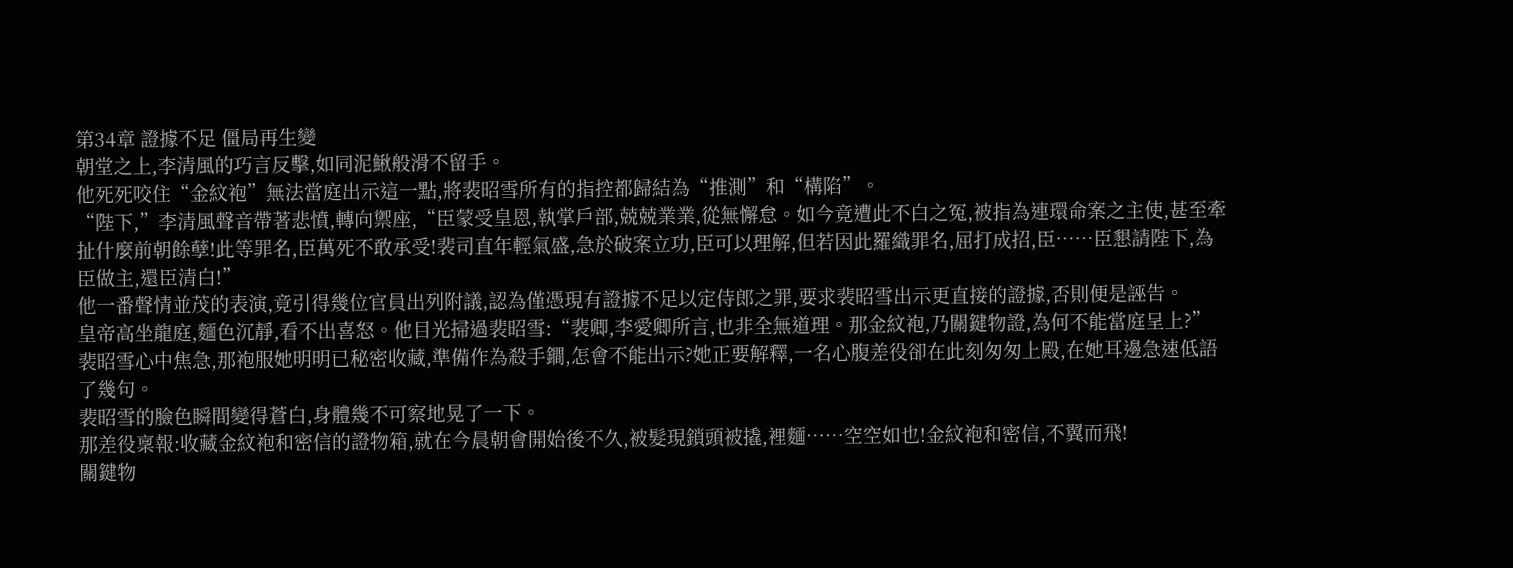第34章 證據不足 僵局再生變
朝堂之上,李清風的巧言反擊,如同泥鰍般滑不留手。
他死死咬住“金紋袍”無法當庭出示這一點,將裴昭雪所有的指控都歸結為“推測”和“構陷”。
“陛下,”李清風聲音帶著悲憤,轉向禦座,“臣蒙受皇恩,執掌戶部,兢兢業業,從無懈怠。如今竟遭此不白之冤,被指為連環命案之主使,甚至牽扯什麼前朝餘孽!此等罪名,臣萬死不敢承受!裴司直年輕氣盛,急於破案立功,臣可以理解,但若因此羅織罪名,屈打成招,臣……臣懇請陛下,為臣做主,還臣清白!”
他一番聲情並茂的表演,竟引得幾位官員出列附議,認為僅憑現有證據不足以定侍郎之罪,要求裴昭雪出示更直接的證據,否則便是誣告。
皇帝高坐龍庭,麵色沉靜,看不出喜怒。他目光掃過裴昭雪:“裴卿,李愛卿所言,也非全無道理。那金紋袍,乃關鍵物證,為何不能當庭呈上?”
裴昭雪心中焦急,那袍服她明明已秘密收藏,準備作為殺手鐧,怎會不能出示?她正要解釋,一名心腹差役卻在此刻匆匆上殿,在她耳邊急速低語了幾句。
裴昭雪的臉色瞬間變得蒼白,身體幾不可察地晃了一下。
那差役稟報:收藏金紋袍和密信的證物箱,就在今晨朝會開始後不久,被髮現鎖頭被撬,裡麵……空空如也!金紋袍和密信,不翼而飛!
關鍵物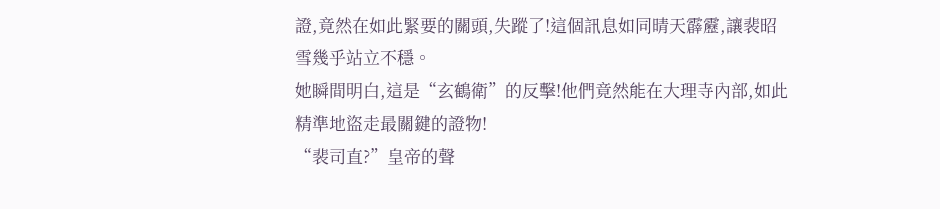證,竟然在如此緊要的關頭,失蹤了!這個訊息如同晴天霹靂,讓裴昭雪幾乎站立不穩。
她瞬間明白,這是“玄鶴衛”的反擊!他們竟然能在大理寺內部,如此精準地盜走最關鍵的證物!
“裴司直?”皇帝的聲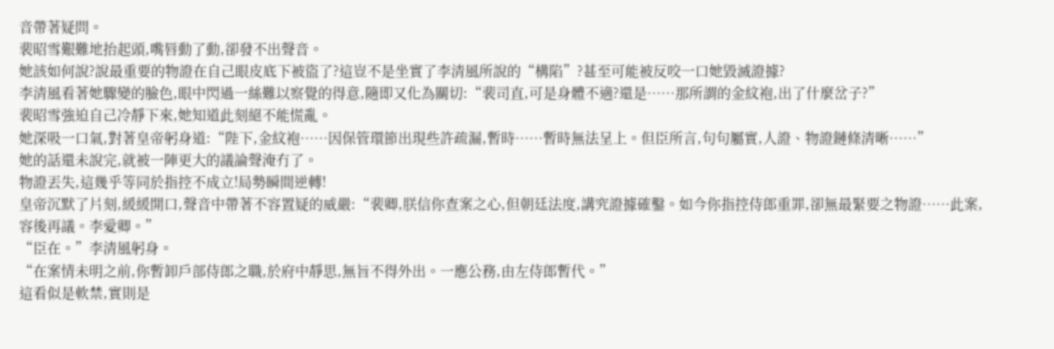音帶著疑問。
裴昭雪艱難地抬起頭,嘴唇動了動,卻發不出聲音。
她該如何說?說最重要的物證在自己眼皮底下被盜了?這豈不是坐實了李清風所說的“構陷”?甚至可能被反咬一口她毀滅證據?
李清風看著她驟變的臉色,眼中閃過一絲難以察覺的得意,隨即又化為關切:“裴司直,可是身體不適?還是……那所謂的金紋袍,出了什麼岔子?”
裴昭雪強迫自己冷靜下來,她知道此刻絕不能慌亂。
她深吸一口氣,對著皇帝躬身道:“陛下,金紋袍……因保管環節出現些許疏漏,暫時……暫時無法呈上。但臣所言,句句屬實,人證、物證鏈條清晰……”
她的話還未說完,就被一陣更大的議論聲淹冇了。
物證丟失,這幾乎等同於指控不成立!局勢瞬間逆轉!
皇帝沉默了片刻,緩緩開口,聲音中帶著不容置疑的威嚴:“裴卿,朕信你查案之心,但朝廷法度,講究證據確鑿。如今你指控侍郎重罪,卻無最緊要之物證……此案,容後再議。李愛卿。”
“臣在。”李清風躬身。
“在案情未明之前,你暫卸戶部侍郎之職,於府中靜思,無旨不得外出。一應公務,由左侍郎暫代。”
這看似是軟禁,實則是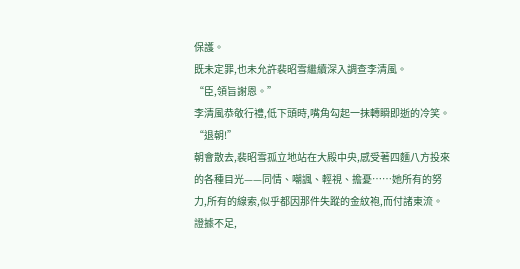保護。
既未定罪,也未允許裴昭雪繼續深入調查李清風。
“臣,領旨謝恩。”
李清風恭敬行禮,低下頭時,嘴角勾起一抹轉瞬即逝的冷笑。
“退朝!”
朝會散去,裴昭雪孤立地站在大殿中央,感受著四麵八方投來的各種目光——同情、嘲諷、輕視、擔憂……她所有的努力,所有的線索,似乎都因那件失蹤的金紋袍,而付諸東流。
證據不足,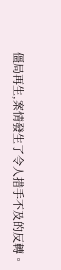僵局再生,案情發生了令人措手不及的反轉。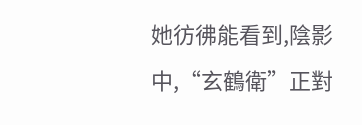她彷彿能看到,陰影中,“玄鶴衛”正對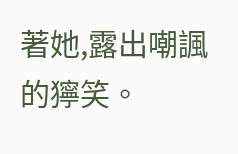著她,露出嘲諷的獰笑。